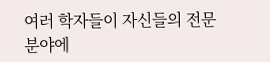여러 학자들이 자신들의 전문 분야에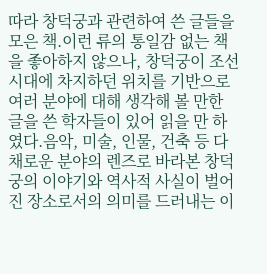따라 창덕궁과 관련하여 쓴 글들을 모은 책.이런 류의 통일감 없는 책을 좋아하지 않으나, 창덕궁이 조선 시대에 차지하던 위치를 기반으로 여러 분야에 대해 생각해 볼 만한 글을 쓴 학자들이 있어 읽을 만 하였다.음악, 미술, 인물, 건축 등 다채로운 분야의 렌즈로 바라본 창덕궁의 이야기와 역사적 사실이 벌어진 장소로서의 의미를 드러내는 이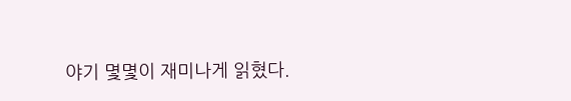야기 몇몇이 재미나게 읽혔다.